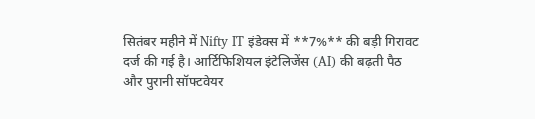सितंबर महीने में Nifty IT इंडेक्स में **7%** की बड़ी गिरावट दर्ज की गई है। आर्टिफिशियल इंटेलिजेंस (AI) की बढ़ती पैठ और पुरानी सॉफ्टवेयर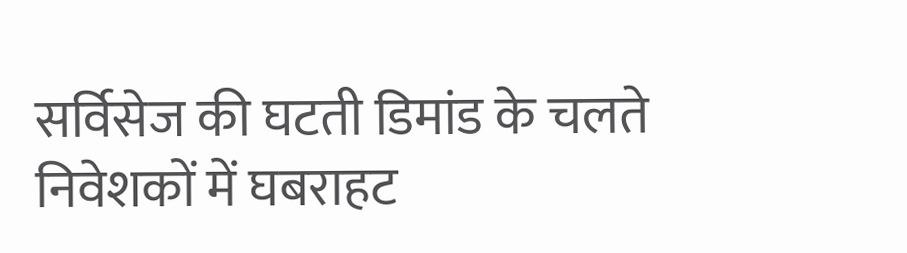सर्विसेज की घटती डिमांड के चलते निवेशकों में घबराहट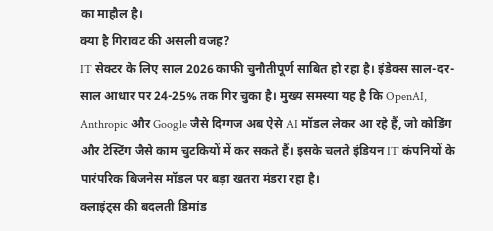का माहौल है।
क्या है गिरावट की असली वजह?
IT सेक्टर के लिए साल 2026 काफी चुनौतीपूर्ण साबित हो रहा है। इंडेक्स साल-दर-साल आधार पर 24-25% तक गिर चुका है। मुख्य समस्या यह है कि OpenAI, Anthropic और Google जैसे दिग्गज अब ऐसे AI मॉडल लेकर आ रहे हैं, जो कोडिंग और टेस्टिंग जैसे काम चुटकियों में कर सकते हैं। इसके चलते इंडियन IT कंपनियों के पारंपरिक बिजनेस मॉडल पर बड़ा खतरा मंडरा रहा है।
क्लाइंट्स की बदलती डिमांड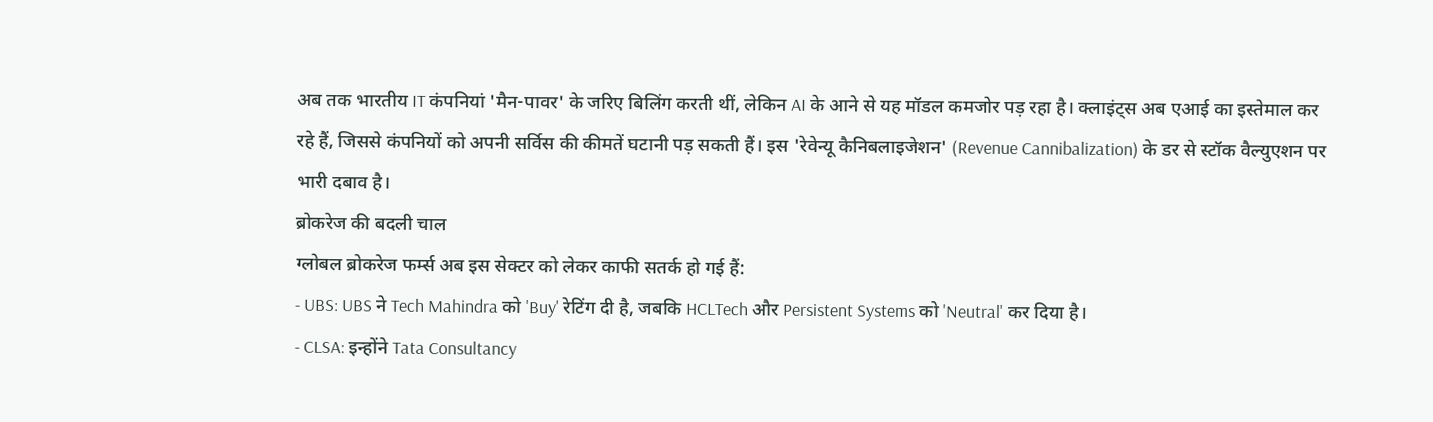अब तक भारतीय IT कंपनियां 'मैन-पावर' के जरिए बिलिंग करती थीं, लेकिन AI के आने से यह मॉडल कमजोर पड़ रहा है। क्लाइंट्स अब एआई का इस्तेमाल कर रहे हैं, जिससे कंपनियों को अपनी सर्विस की कीमतें घटानी पड़ सकती हैं। इस 'रेवेन्यू कैनिबलाइजेशन' (Revenue Cannibalization) के डर से स्टॉक वैल्युएशन पर भारी दबाव है।
ब्रोकरेज की बदली चाल
ग्लोबल ब्रोकरेज फर्म्स अब इस सेक्टर को लेकर काफी सतर्क हो गई हैं:
- UBS: UBS ने Tech Mahindra को 'Buy' रेटिंग दी है, जबकि HCLTech और Persistent Systems को 'Neutral' कर दिया है।
- CLSA: इन्होंने Tata Consultancy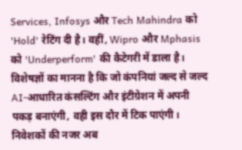Services, Infosys और Tech Mahindra को 'Hold' रेटिंग दी है। वहीं, Wipro और Mphasis को 'Underperform' की कैटेगरी में डाला है।
विशेषज्ञों का मानना है कि जो कंपनियां जल्द से जल्द AI-आधारित कंसल्टिंग और इंटीग्रेशन में अपनी पकड़ बनाएंगी, वही इस दौर में टिक पाएंगी। निवेशकों की नजर अब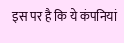इस पर है कि ये कंपनियां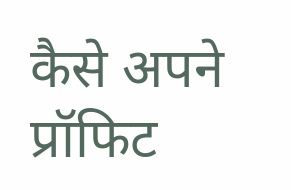कैसे अपने प्रॉफिट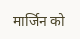मार्जिन को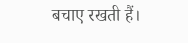बचाए रखती हैं।